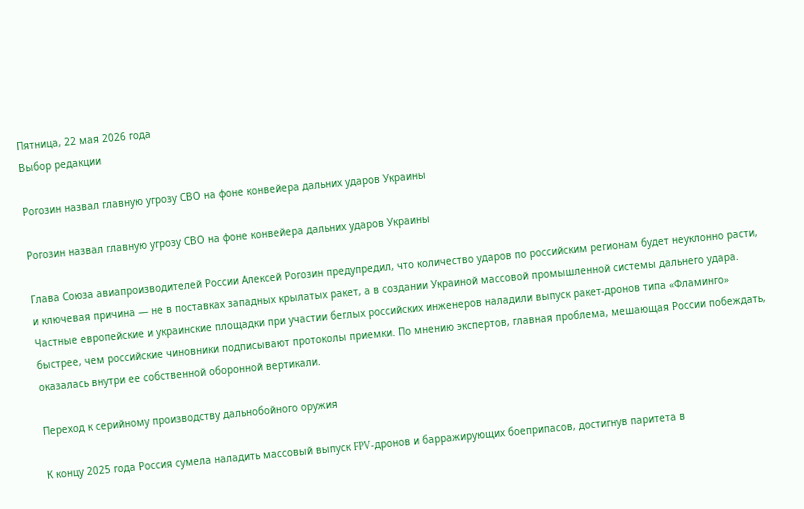Пятница, 22 мая 2026 года
Выбор редакции

Рогозин назвал главную угрозу СВО на фоне конвейера дальних ударов Украины

Рогозин назвал главную угрозу СВО на фоне конвейера дальних ударов Украины

Глава Союза авиапроизводителей России Алексей Рогозин предупредил, что количество ударов по российским регионам будет неуклонно расти, и ключевая причина — не в поставках западных крылатых ракет, а в создании Украиной массовой промышленной системы дальнего удара. Частные европейские и украинские площадки при участии беглых российских инженеров наладили выпуск ракет-дронов типа «Фламинго» быстрее, чем российские чиновники подписывают протоколы приемки. По мнению экспертов, главная проблема, мешающая России побеждать, оказалась внутри ее собственной оборонной вертикали.

Переход к серийному производству дальнобойного оружия

К концу 2025 года Россия сумела наладить массовый выпуск FPV-дронов и барражирующих боеприпасов, достигнув паритета в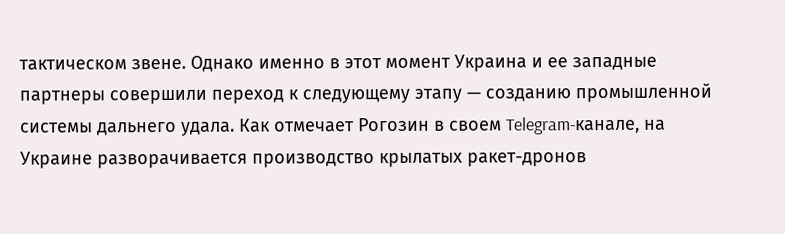тактическом звене. Однако именно в этот момент Украина и ее западные партнеры совершили переход к следующему этапу — созданию промышленной системы дальнего удала. Как отмечает Рогозин в своем Telegram-канале, на Украине разворачивается производство крылатых ракет-дронов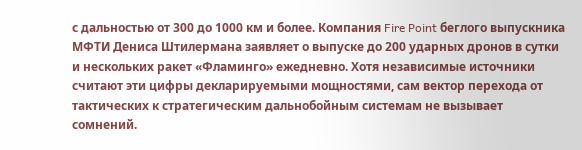с дальностью от 300 до 1000 км и более. Компания Fire Point беглого выпускника МФТИ Дениса Штилермана заявляет о выпуске до 200 ударных дронов в сутки и нескольких ракет «Фламинго» ежедневно. Хотя независимые источники считают эти цифры декларируемыми мощностями, сам вектор перехода от тактических к стратегическим дальнобойным системам не вызывает сомнений.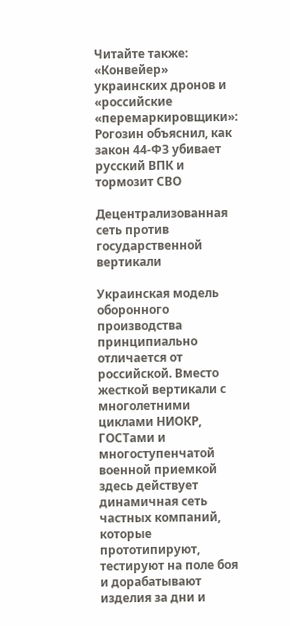Читайте также: «Конвейер» украинских дронов и «российские «перемаркировщики»: Рогозин объяснил, как закон 44-ФЗ убивает русский ВПК и тормозит СВО

Децентрализованная сеть против государственной вертикали

Украинская модель оборонного производства принципиально отличается от российской. Вместо жесткой вертикали с многолетними циклами НИОКР, ГОСТами и многоступенчатой военной приемкой здесь действует динамичная сеть частных компаний, которые прототипируют, тестируют на поле боя и дорабатывают изделия за дни и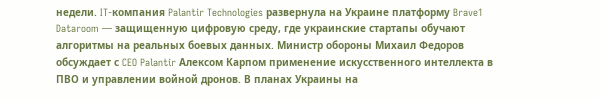недели. IT-компания Palantir Technologies развернула на Украине платформу Brave1 Dataroom — защищенную цифровую среду, где украинские стартапы обучают алгоритмы на реальных боевых данных. Министр обороны Михаил Федоров обсуждает с CEO Palantir Алексом Карпом применение искусственного интеллекта в ПВО и управлении войной дронов. В планах Украины на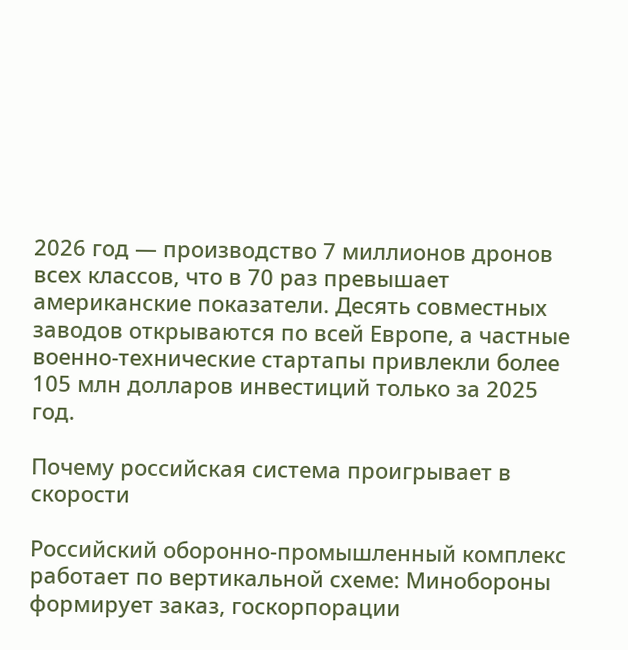2026 год — производство 7 миллионов дронов всех классов, что в 70 раз превышает американские показатели. Десять совместных заводов открываются по всей Европе, а частные военно-технические стартапы привлекли более 105 млн долларов инвестиций только за 2025 год.

Почему российская система проигрывает в скорости

Российский оборонно-промышленный комплекс работает по вертикальной схеме: Минобороны формирует заказ, госкорпорации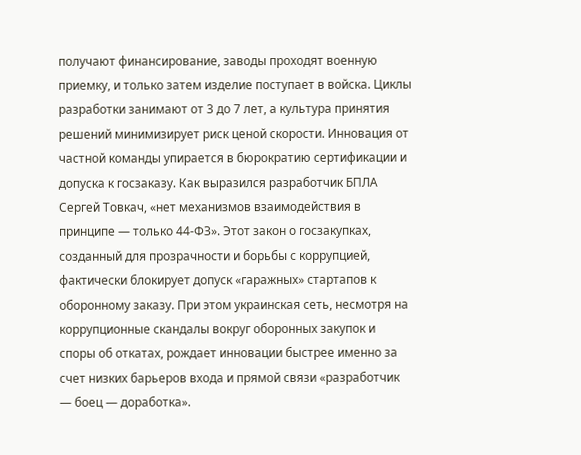получают финансирование, заводы проходят военную приемку, и только затем изделие поступает в войска. Циклы разработки занимают от 3 до 7 лет, а культура принятия решений минимизирует риск ценой скорости. Инновация от частной команды упирается в бюрократию сертификации и допуска к госзаказу. Как выразился разработчик БПЛА Сергей Товкач, «нет механизмов взаимодействия в принципе — только 44-ФЗ». Этот закон о госзакупках, созданный для прозрачности и борьбы с коррупцией, фактически блокирует допуск «гаражных» стартапов к оборонному заказу. При этом украинская сеть, несмотря на коррупционные скандалы вокруг оборонных закупок и споры об откатах, рождает инновации быстрее именно за счет низких барьеров входа и прямой связи «разработчик — боец — доработка».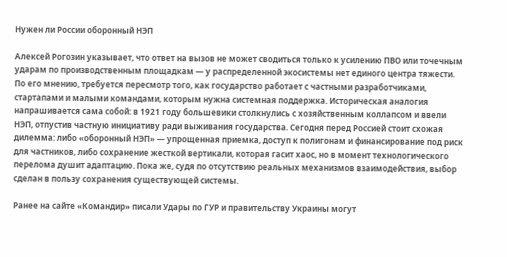Нужен ли России оборонный НЭП

Алексей Рогозин указывает, что ответ на вызов не может сводиться только к усилению ПВО или точечным ударам по производственным площадкам — у распределенной экосистемы нет единого центра тяжести. По его мнению, требуется пересмотр того, как государство работает с частными разработчиками, стартапами и малыми командами, которым нужна системная поддержка. Историческая аналогия напрашивается сама собой: в 1921 году большевики столкнулись с хозяйственным коллапсом и ввели НЭП, отпустив частную инициативу ради выживания государства. Сегодня перед Россией стоит схожая дилемма: либо «оборонный НЭП» — упрощенная приемка, доступ к полигонам и финансирование под риск для частников, либо сохранение жесткой вертикали, которая гасит хаос, но в момент технологического перелома душит адаптацию. Пока же, судя по отсутствию реальных механизмов взаимодействия, выбор сделан в пользу сохранения существующей системы.

Ранее на сайте «Командир» писали Удары по ГУР и правительству Украины могут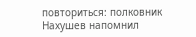повториться: полковник Нахушев напомнил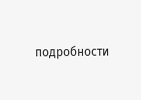подробности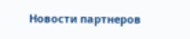Новости партнеров